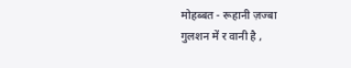मोहब्बत - रूहानी ज़ज्बा
गुलशन में र वानी है ,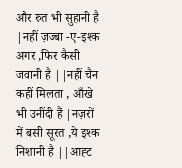और रुत भी सुहानी है |नहीं ज़ज्बा -ए-इश्क अगर ,फिर कैसी जवानी है ||नहीं चैन कहीं मिलता , आँखे भी उनींदी हैं |नज़रों में बसी सूरत ,ये इश्क निशानी है ||आह्ट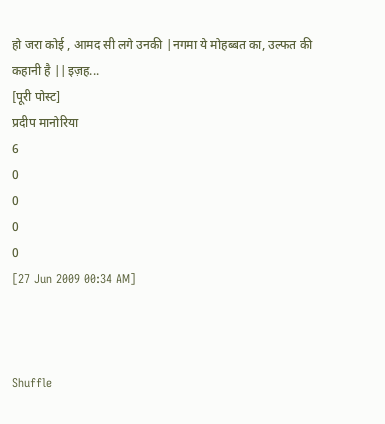हो जरा कोई , आमद सी लगे उनकी |नगमा ये मोहब्बत का, उल्फत की कहानी है ||इज़ह...
[पूरी पोस्ट]
प्रदीप मानोरिया
6
0
0
0
0
[27 Jun 2009 00:34 AM]



Shuffle